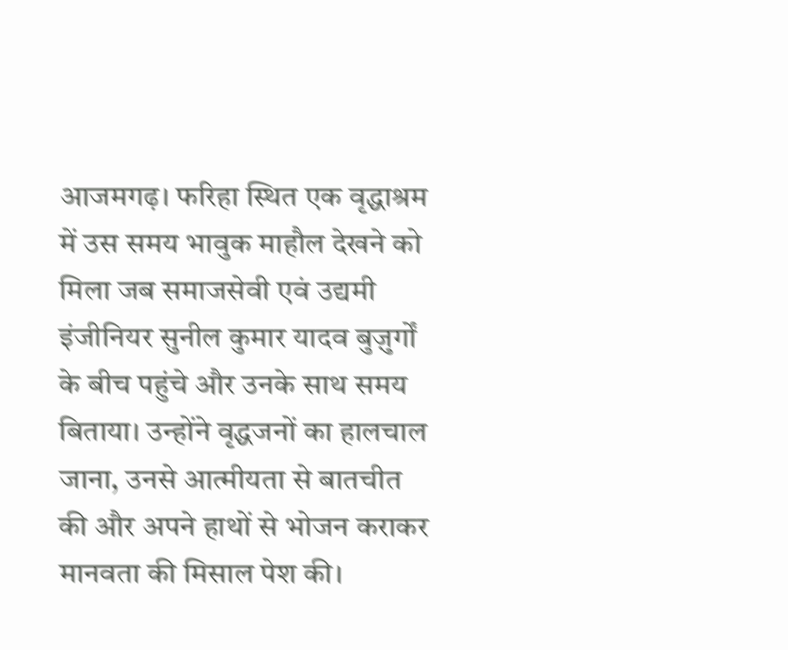आजमगढ़। फरिहा स्थित एक वृद्धाश्रम में उस समय भावुक माहौल देखने को मिला जब समाजसेवी एवं उद्यमी इंजीनियर सुनील कुमार यादव बुज़ुर्गों के बीच पहुंचे और उनके साथ समय बिताया। उन्होंने वृद्धजनों का हालचाल जाना, उनसे आत्मीयता से बातचीत की और अपने हाथों से भोजन कराकर मानवता की मिसाल पेश की।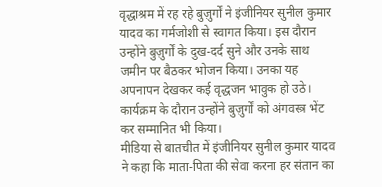वृद्धाश्रम में रह रहे बुज़ुर्गों ने इंजीनियर सुनील कुमार यादव का गर्मजोशी से स्वागत किया। इस दौरान उन्होंने बुज़ुर्गों के दुख-दर्द सुने और उनके साथ जमीन पर बैठकर भोजन किया। उनका यह अपनापन देखकर कई वृद्धजन भावुक हो उठे। कार्यक्रम के दौरान उन्होंने बुज़ुर्गों को अंगवस्त्र भेंट कर सम्मानित भी किया।
मीडिया से बातचीत में इंजीनियर सुनील कुमार यादव ने कहा कि माता-पिता की सेवा करना हर संतान का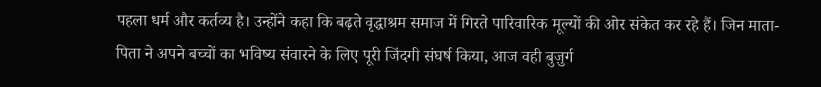पहला धर्म और कर्तव्य है। उन्होंने कहा कि बढ़ते वृद्धाश्रम समाज में गिरते पारिवारिक मूल्यों की ओर संकेत कर रहे हैं। जिन माता-पिता ने अपने बच्चों का भविष्य संवारने के लिए पूरी जिंदगी संघर्ष किया, आज वही बुज़ुर्ग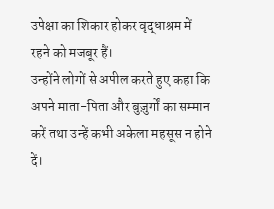उपेक्षा का शिकार होकर वृद्धाश्रम में रहने को मजबूर हैं।
उन्होंने लोगों से अपील करते हुए कहा कि अपने माता-पिता और बुज़ुर्गों का सम्मान करें तथा उन्हें कभी अकेला महसूस न होने दें।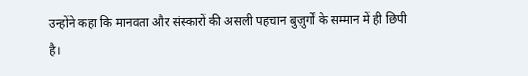उन्होंने कहा कि मानवता और संस्कारों की असली पहचान बुज़ुर्गों के सम्मान में ही छिपी है।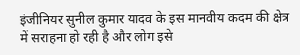इंजीनियर सुनील कुमार यादव के इस मानवीय कदम की क्षेत्र में सराहना हो रही है और लोग इसे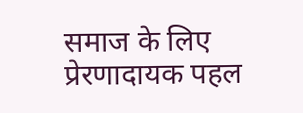समाज के लिए प्रेरणादायक पहल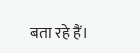बता रहे हैं।